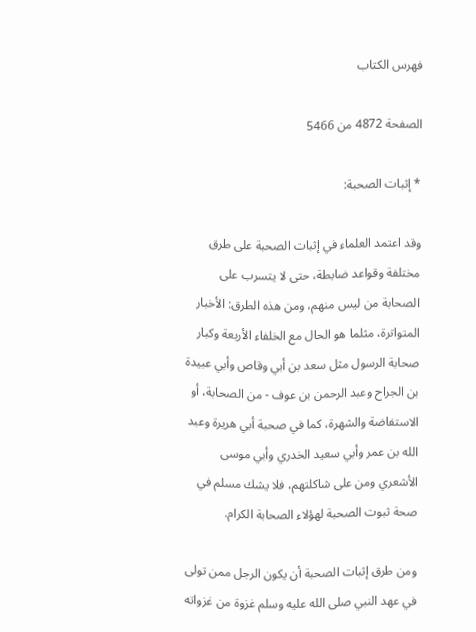فهرس الكتاب

الصفحة 4872 من 5466

* إثبات الصحبة:

وقد اعتمد العلماء في إثبات الصحبة على طرق مختلفة وقواعد ضابطة، حتى لا يتسرب على الصحابة من ليس منهم، ومن هذه الطرق: الأخبار المتواترة، مثلما هو الحال مع الخلفاء الأربعة وكبار صحابة الرسول مثل سعد بن أبي وقاص وأبي عبيدة بن الجراح وعبد الرحمن بن عوف - من الصحابة، أو الاستفاضة والشهرة، كما في صحبة أبي هريرة وعبد الله بن عمر وأبي سعيد الخدري وأبي موسى الأشعري ومن على شاكلتهم، فلا يشك مسلم في صحة ثبوت الصحبة لهؤلاء الصحابة الكرام.

ومن طرق إثبات الصحبة أن يكون الرجل ممن تولى في عهد النبي صلى الله عليه وسلم غزوة من غزواته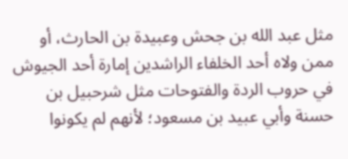مثل عبد الله بن جحش وعبيدة بن الحارث، أو ممن ولاه أحد الخلفاء الراشدين إمارة أحد الجيوش في حروب الردة والفتوحات مثل شرحبيل بن حسنة وأبي عبيد بن مسعود؛ لأنهم لم يكونوا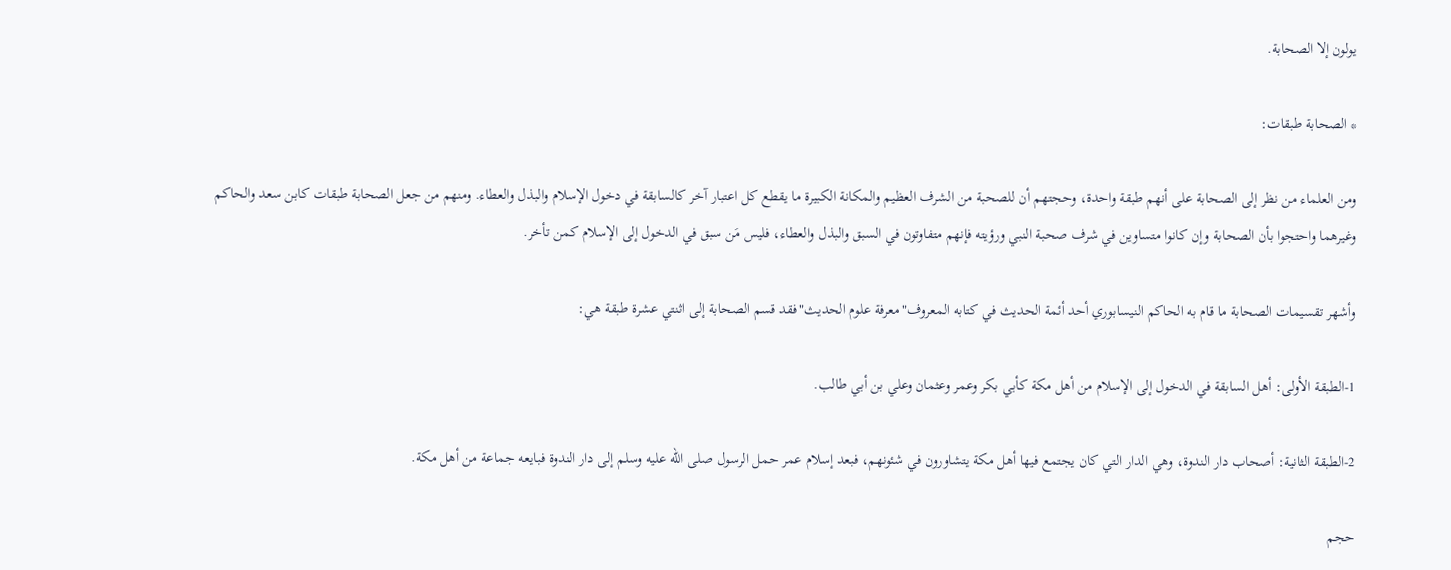يولون إلا الصحابة.

* الصحابة طبقات:

ومن العلماء من نظر إلى الصحابة على أنهم طبقة واحدة، وحجتهم أن للصحبة من الشرف العظيم والمكانة الكبيرة ما يقطع كل اعتبار آخر كالسابقة في دخول الإسلام والبذل والعطاء. ومنهم من جعل الصحابة طبقات كابن سعد والحاكم وغيرهما واحتجوا بأن الصحابة وإن كانوا متساوين في شرف صحبة النبي ورؤيته فإنهم متفاوتون في السبق والبذل والعطاء، فليس مَن سبق في الدخول إلى الإسلام كمن تأخر.

وأشهر تقسيمات الصحابة ما قام به الحاكم النيسابوري أحد أئمة الحديث في كتابه المعروف"معرفة علوم الحديث"فقد قسم الصحابة إلى اثنتي عشرة طبقة هي:

1-الطبقة الأولى: أهل السابقة في الدخول إلى الإسلام من أهل مكة كأبي بكر وعمر وعثمان وعلي بن أبي طالب.

2-الطبقة الثانية: أصحاب دار الندوة، وهي الدار التي كان يجتمع فيها أهل مكة يتشاورون في شئونهم، فبعد إسلام عمر حمل الرسول صلى الله عليه وسلم إلى دار الندوة فبايعه جماعة من أهل مكة.

حجم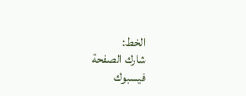الخط:
شارك الصفحة
فيسبوك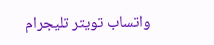واتساب تويتر تليجرام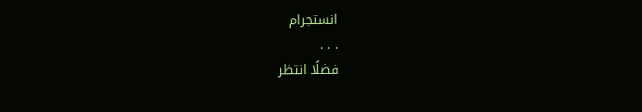انستجرام
. . .
فضلًا انتظر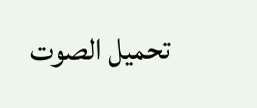تحميل الصوت